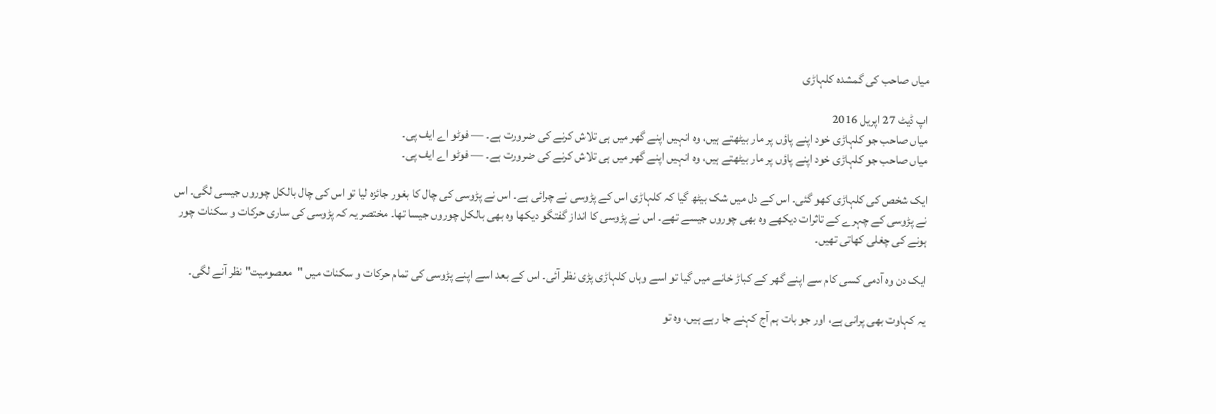میاں صاحب کی گمشدہ کلہاڑی

اپ ڈیٹ 27 اپريل 2016
میاں صاحب جو کلہاڑی خود اپنے پاؤں پر مار بیٹھتے ہیں، وہ انہیں اپنے گھر میں ہی تلاش کرنے کی ضرورت ہے۔ — فوٹو اے ایف پی۔
میاں صاحب جو کلہاڑی خود اپنے پاؤں پر مار بیٹھتے ہیں، وہ انہیں اپنے گھر میں ہی تلاش کرنے کی ضرورت ہے۔ — فوٹو اے ایف پی۔

ایک شخص کی کلہاڑی کھو گئی۔ اس کے دل میں شک بیٹھ گیا کہ کلہاڑی اس کے پڑوسی نے چرائی ہے۔ اس نے پڑوسی کی چال کا بغور جائزہ لیا تو اس کی چال بالکل چوروں جیسی لگی۔ اس نے پڑوسی کے چہرے کے تاثرات دیکھے وہ بھی چوروں جیسے تھے۔ اس نے پڑوسی کا انداز گفتگو دیکھا وہ بھی بالکل چوروں جیسا تھا۔ مختصر یہ کہ پڑوسی کی ساری حرکات و سکنات چور ہونے کی چغلی کھاتی تھیں۔

ایک دن وہ آدمی کسی کام سے اپنے گھر کے کباڑ خانے میں گیا تو اسے وہاں کلہاڑی پڑی نظر آئی۔ اس کے بعد اسے اپنے پڑوسی کی تمام حرکات و سکنات میں "معصومیت" نظر آنے لگی۔

یہ کہاوت بھی پرانی ہے، اور جو بات ہم آج کہنے جا رہے ہیں، وہ تو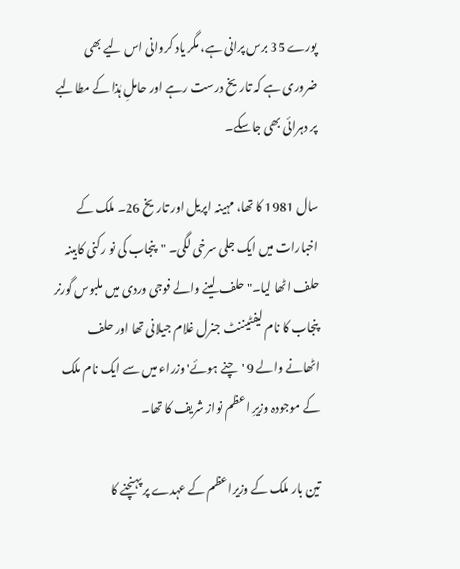پورے 35 برس پرانی ہے، مگر یاد کروانی اس لیے بھی ضروری ہے کہ تاریخ درست رہے اور حاملِ ہٰذا کے مطالبے پر دہرائی بھی جاسکے۔

سال 1981 کا تھا، مہینہ اپریل اور تاریخ 26۔ ملک کے اخبارات میں ایک جلی سرخی لگی۔ "پنجاب کی نو رکنی کابینہ حلف اٹھا لیا۔" حلف لینے والے فوجی وردی میں ملبوس گورنر پنجاب کا نام لیفٹیننٹ جنرل غلام جیلانی تھا اور حلف اٹھانے والے 9 'چنے ہوئے' وزراء میں سے ایک نام ملک کے موجودہ وزیرِ اعظم نواز شریف کا تھا۔

تین بار ملک کے وزیراعظم کے عہدے پر پہنچنے کا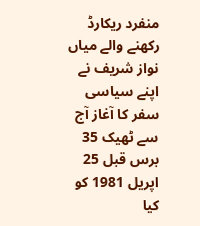منفرد ریکارڈ رکھنے والے میاں نواز شریف نے اپنے سیاسی سفر کا آغاز آج سے ٹھیک 35 برس قبل 25 اپریل 1981 کو کیا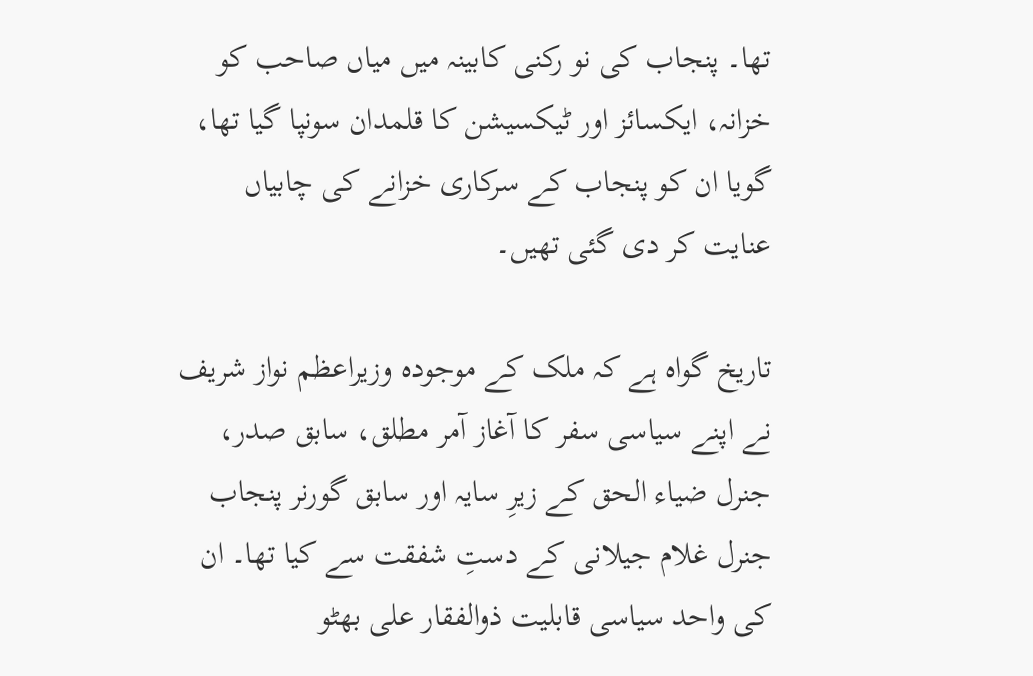تھا۔ پنجاب کی نو رکنی کابینہ میں میاں صاحب کو خزانہ، ایکسائز اور ٹیکسیشن کا قلمدان سونپا گیا تھا، گویا ان کو پنجاب کے سرکاری خزانے کی چابیاں عنایت کر دی گئی تھیں۔

تاریخ گواہ ہے کہ ملک کے موجودہ وزیراعظم نواز شریف نے اپنے سیاسی سفر کا آغاز آمر مطلق، سابق صدر، جنرل ضیاء الحق کے زیرِ سایہ اور سابق گورنر پنجاب جنرل غلام جیلانی کے دستِ شفقت سے کیا تھا۔ ان کی واحد سیاسی قابلیت ذوالفقار علی بھٹو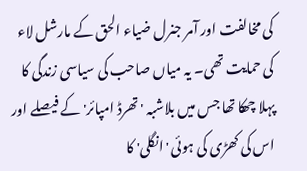کی مخالفت اور آمر جنرل ضیاء الحق کے مارشل لاء کی حمایت تھی۔ یہ میاں صاحب کی سیاسی زندگی کا پہلا چھکا تھا جس میں بلاشبہ 'تھرڈ امپائر' کے فیصلے اور اس کی کھڑی کی ہوئی 'انگلی' کا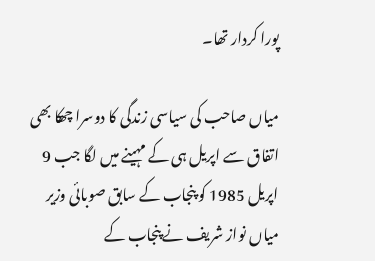پورا کردار تھا۔

میاں صاحب کی سیاسی زندگی کا دوسرا چھکا بھی اتفاق سے اپریل ہی کے مہینے میں لگا جب 9 اپریل 1985 کو پنجاب کے سابق صوبائی وزیر میاں نواز شریف نے پنجاب کے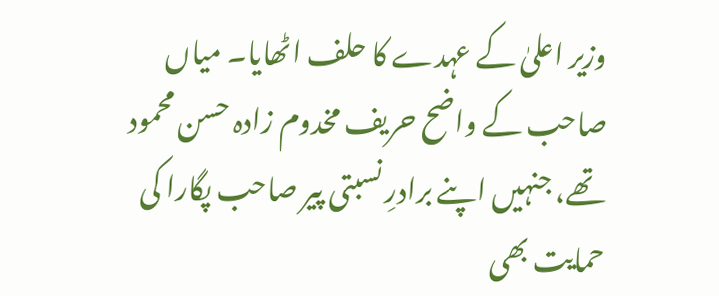وزیر اعلیٰ کے عہدے کا حلف اٹھایا۔ میاں صاحب کے واضح حریف مخدوم زادہ حسن محمود تھے، جنہیں اپنے برادرِ نسبتی پیر صاحب پگارا کی حمایت بھی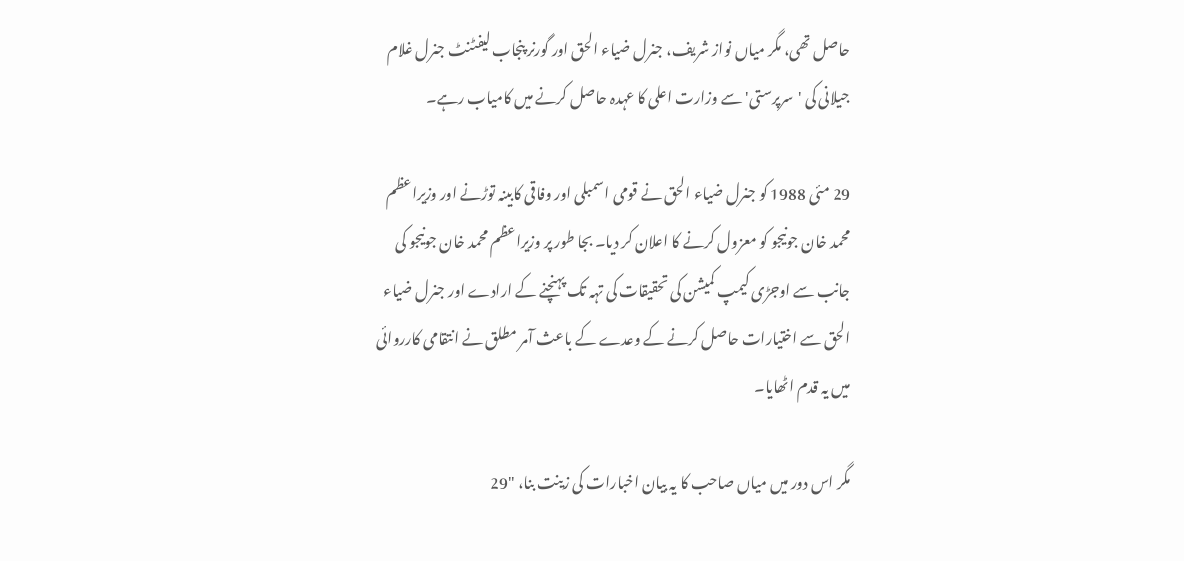حاصل تھی، مگر میاں نواز شریف، جنرل ضیاء الحق اور گورنر پنجاب لیفٹنٹ جنرل غلام جیلانی کی 'سرپرستی' سے وزارت اعلی کا عہدہ حاصل کرنے میں کامیاب رہے۔

29 مئی 1988 کو جنرل ضیاء الحق نے قومی اسمبلی اور وفاقی کابینہ توڑنے اور وزیراعظم محمد خان جونیجو کو معزول کرنے کا اعلان کر دیا۔ بجا طور پر وزیراعظم محمد خان جونیجو کی جانب سے اوجڑی کیمپ کمیشن کی تحقیقات کی تہہ تک پہنچنے کے ارادے اور جنرل ضیاء الحق سے اختیارات حاصل کرنے کے وعدے کے باعث آمر مطلق نے انتقامی کارروائی میں یہ قدم اٹھایا۔

مگر اس دور میں میاں صاحب کا یہ بیان اخبارات کی زینت بنا، "29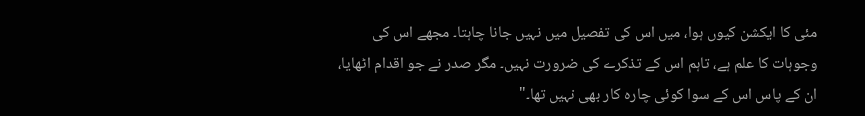مئی کا ایکشن کیوں ہوا، میں اس کی تفصیل میں نہیں جانا چاہتا۔ مجھے اس کی وجوہات کا علم ہے، تاہم اس کے تذکرے کی ضرورت نہیں۔ مگر صدر نے جو اقدام اٹھایا، ان کے پاس اس کے سوا کوئی چارہ کار بھی نہیں تھا۔"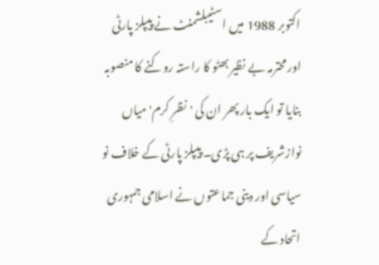اکتوبر 1988 میں اسٹیبلشمنٹ نے پیپلز پارٹی اور محترمہ بے نظیر بھٹو کا راستہ روکنے کا منصوبہ بنایا تو ایک بار پھر ان کی 'نظرِ کرم' میاں نوازشریف پر ہی پڑی۔ پیپلز پارٹی کے خلاف نو سیاسی اور دینی جماعتوں نے اسلامی جمہوری اتحاد کے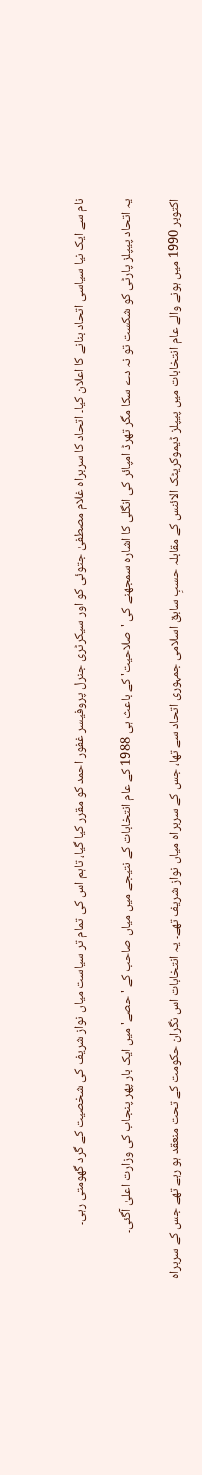نام سے ایک نیا سیاسی اتحاد بنانے کا اعلان کیا۔ اتحاد کا سربراہ غلام مصطفیٰ جتوئی کو اور سیکرٹری جنرل پروفیسر غفور احمد کو مقرر کیا گیا، تاہم اس کی تمام تر سیاست میاں نواز شریف کی شخصیت کے گرد گھومتی رہی۔

یہ اتحاد پیپلز پارٹی کو شکست تو نہ دے سکا مگر تھرڈ امپائر کی انگلی کا اشارہ سمجھنے کی 'صلاحیت' کے باعث ہی 1988 کے عام انتخابات کے نتیجے میں میاں صاحب کے 'حصے' میں ایک بار پھر پنجاب کی وزارت اعلیٰ آگئی۔

اکتوبر 1990 میں ہونے والے عام انتخابات میں پیپلز ڈیموکریٹک الائنس کے مقابلہ حسبِ سابق اسلامی جمہوری اتحاد سے تھا، جس کے سربراہ میاں نواز شریف تھے۔ یہ انتخابات اس نگران حکومت کے تحت منعقد ہو رہے تھے جس کے سربراہ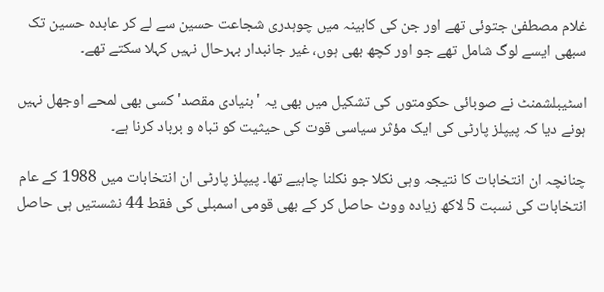غلام مصطفیٰ جتوئی تھے اور جن کی کابینہ میں چوہدری شجاعت حسین سے لے کر عابدہ حسین تک سبھی ایسے لوگ شامل تھے جو اور کچھ بھی ہوں، غیر جانبدار بہرحال نہیں کہلا سکتے تھے۔

اسٹیبلشمنٹ نے صوبائی حکومتوں کی تشکیل میں بھی یہ 'بنیادی مقصد' کسی بھی لمحے اوجھل نہیں ہونے دیا کہ پیپلز پارٹی کی ایک مؤثر سیاسی قوت کی حیثیت کو تباہ و برباد کرنا ہے۔

چنانچہ ان انتخابات کا نتیجہ وہی نکلا جو نکلنا چاہیے تھا۔ پیپلز پارٹی ان انتخابات میں 1988 کے عام انتخابات کی نسبت 5 لاکھ زیادہ ووٹ حاصل کر کے بھی قومی اسمبلی کی فقط 44 نشستیں ہی حاصل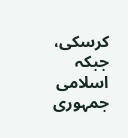کرسکی، جبکہ اسلامی جمہوری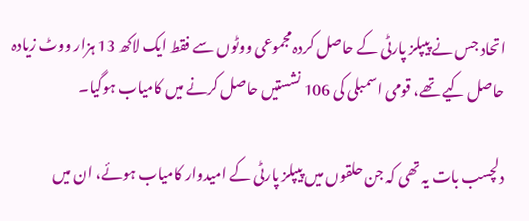اتحاد جس نے پیپلز پارٹی کے حاصل کردہ مجموعی ووٹوں سے فقط ایک لاکھ 13 ہزار ووٹ زیادہ حاصل کیے تھے، قومی اسمبلی کی 106 نشستیں حاصل کرنے میں کامیاب ہوگیا۔

دلچسب بات یہ تھی کہ جن حلقوں میں پیپلز پارٹی کے امیدوار کامیاب ہوئے، ان میں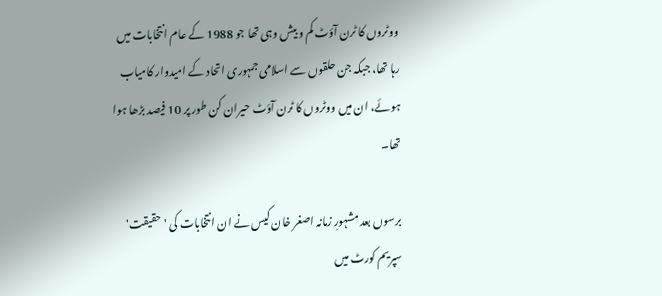ووٹروں کا ٹرن آؤٹ کم و بیش وہی تھا جو 1988 کے عام انتخابات میں رہا تھا، جبکہ جن حلقوں سے اسلامی جمہوری اتحاد کے امیدوار کامیاب ہوئے، ان میں ووٹروں کا ٹرن آؤٹ حیران کن طور پر 10 فیصد بڑھا ہوا تھا۔

برسوں بعد مشہورِ زمانہ اصغر خان کیس نے ان انتخابات کی 'حقیقت' سپریم کورٹ میں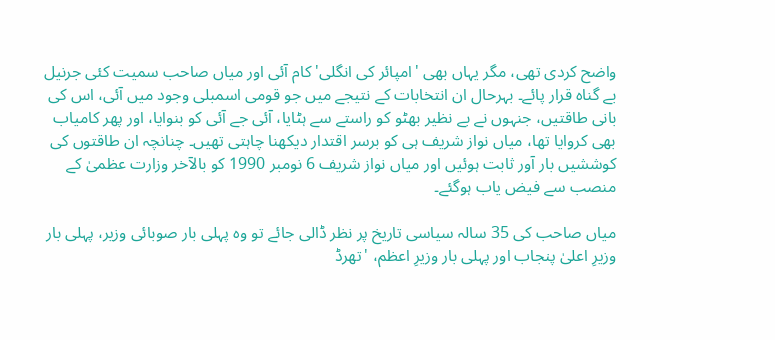واضح کردی تھی، مگر یہاں بھی 'امپائر کی انگلی' کام آئی اور میاں صاحب سمیت کئی جرنیل بے گناہ قرار پائے۔ بہرحال ان انتخابات کے نتیجے میں جو قومی اسمبلی وجود میں آئی، اس کی بانی طاقتیں، جنہوں نے بے نظیر بھٹو کو راستے سے ہٹایا، آئی جے آئی کو بنوایا، اور پھر کامیاب بھی کروایا تھا، میاں نواز شریف ہی کو برسر اقتدار دیکھنا چاہتی تھیں۔ چنانچہ ان طاقتوں کی کوششیں بار آور ثابت ہوئیں اور میاں نواز شریف 6 نومبر 1990 کو بالآخر وزارت عظمیٰ کے منصب سے فیض یاب ہوگئے۔

میاں صاحب کی 35 سالہ سیاسی تاریخ پر نظر ڈالی جائے تو وہ پہلی بار صوبائی وزیر، پہلی بار وزیرِ اعلیٰ پنجاب اور پہلی بار وزیرِ اعظم، 'تھرڈ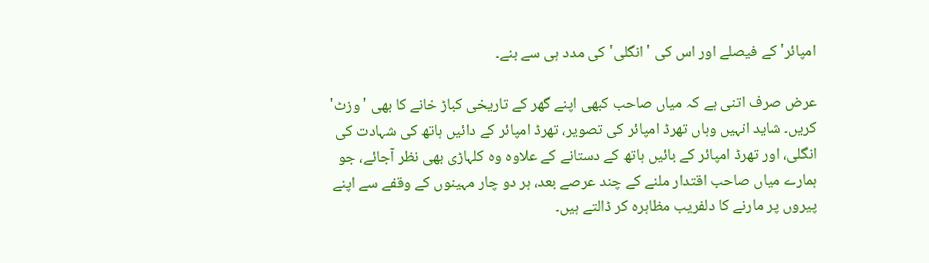امپائر' کے فیصلے اور اس کی 'انگلی' کی مدد ہی سے بنے۔

عرض صرف اتنی ہے کہ میاں صاحب کبھی اپنے گھر کے تاریخی کباڑ خانے کا بھی 'وزٹ' کریں۔ شاید انہیں وہاں تھرڈ امپائر کی تصویر، تھرڈ امپائر کے دائیں ہاتھ کی شہادت کی انگلی، اور تھرڈ امپائر کے بائیں ہاتھ کے دستانے کے علاوہ وہ کلہاڑی بھی نظر آجائے، جو ہمارے میاں صاحب اقتدار ملنے کے چند عرصے بعد، ہر دو چار مہینوں کے وقفے سے اپنے پیروں پر مارنے کا دلفریب مظاہرہ کر ڈالتے ہیں۔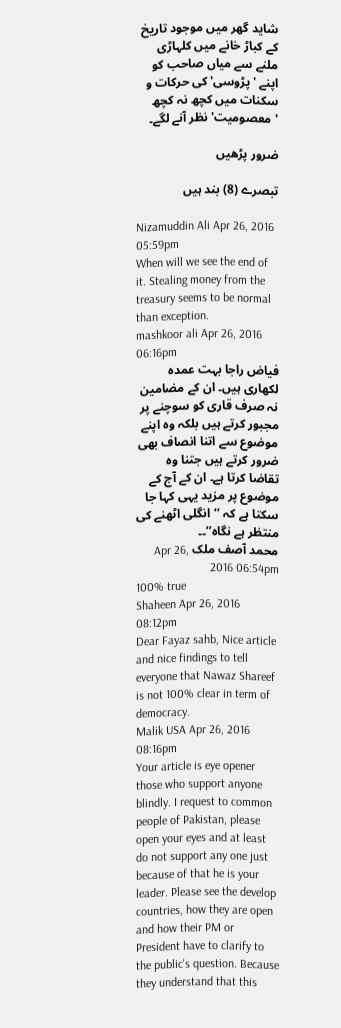شاید گھر میں موجود تاریخ کے کباڑ خانے میں کلہاڑی ملنے سے میاں صاحب کو اپنے 'پڑوسی' کی حرکات و سکنات میں کچھ نہ کچھ 'معصومیت' نظر آنے لگے۔

ضرور پڑھیں

تبصرے (8) بند ہیں

Nizamuddin Ali Apr 26, 2016 05:59pm
When will we see the end of it. Stealing money from the treasury seems to be normal than exception.
mashkoor ali Apr 26, 2016 06:16pm
فیاض راجا بہت عمدہ لکھاری ہیں۔ ان کے مضامین نہ صرف قاری کو سوچنے پر مجبور کرتے ہیں بلکہ وہ اپنے موضوع سے اتنا انصاف بھی ضرور کرتے ہیں جتنا وہ تقاضا کرتا ہے۔ ان کے آج کے موضوع پر مزید یہی کہا جا سکتا ہے کہ ‘‘انگلی اٹھنے کی منتظر ہے نگاہ’’۔۔
محمد آصف ملک Apr 26, 2016 06:54pm
100% true
Shaheen Apr 26, 2016 08:12pm
Dear Fayaz sahb, Nice article and nice findings to tell everyone that Nawaz Shareef is not 100% clear in term of democracy.
Malik USA Apr 26, 2016 08:16pm
Your article is eye opener those who support anyone blindly. I request to common people of Pakistan, please open your eyes and at least do not support any one just because of that he is your leader. Please see the develop countries, how they are open and how their PM or President have to clarify to the public's question. Because they understand that this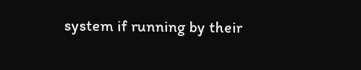system if running by their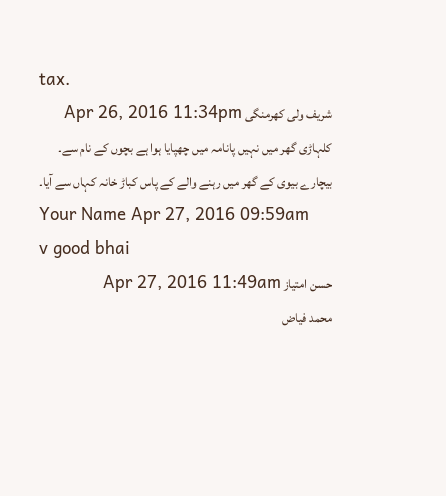tax.
شریف ولی کھرمنگی Apr 26, 2016 11:34pm
کلہاڑی گھر میں نہیں پانامہ میں چھپایا ہوا ہے بچوں کے نام سے۔ بیچارے بیوی کے گھر میں رہنے والے کے پاس کباڑ خانہ کہاں سے آیا۔
Your Name Apr 27, 2016 09:59am
v good bhai
حسن امتیاز Apr 27, 2016 11:49am
محمد فیاض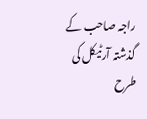راجہ صاحب کے گذشتہ آرٹیکل کی طرح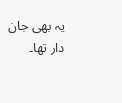یہ بھی جان دار تھا۔